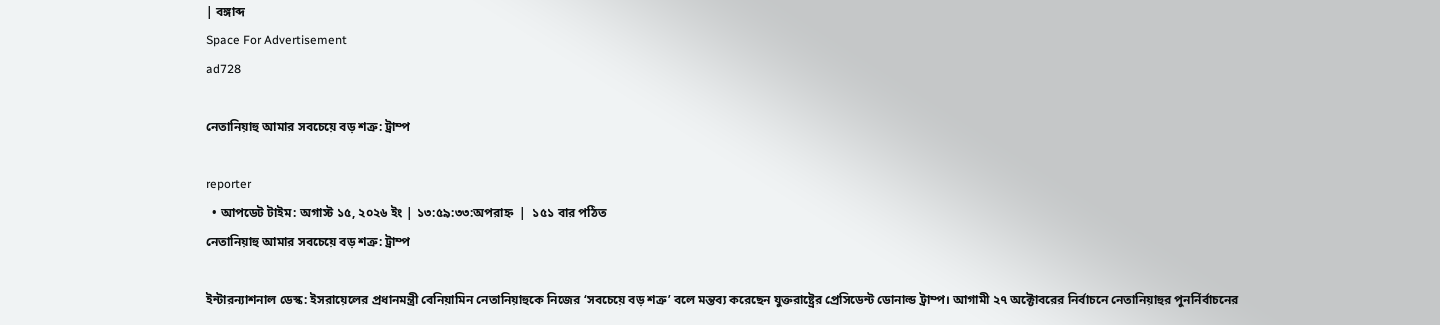| বঙ্গাব্দ
Space For Advertisement
ad728

নেতানিয়াহু আমার সবচেয়ে বড় শত্রু: ট্রাম্প

reporter
  • আপডেট টাইম: অগাস্ট ১৫, ২০২৬ ইং | ১৩:৫৯:৩৩:অপরাহ্ন  |  ১৫১ বার পঠিত
নেতানিয়াহু আমার সবচেয়ে বড় শত্রু: ট্রাম্প

ইন্টারন্যাশনাল ডেস্ক: ইসরায়েলের প্রধানমন্ত্রী বেনিয়ামিন নেতানিয়াহুকে নিজের ‘সবচেয়ে বড় শত্রু’ বলে মন্তব্য করেছেন যুক্তরাষ্ট্রের প্রেসিডেন্ট ডোনাল্ড ট্রাম্প। আগামী ২৭ অক্টোবরের নির্বাচনে নেতানিয়াহুর পুনর্নির্বাচনের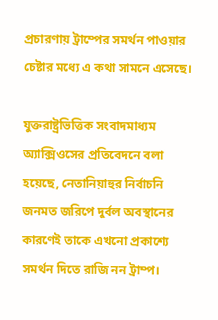প্রচারণায় ট্রাম্পের সমর্থন পাওয়ার চেষ্টার মধ্যে এ কথা সামনে এসেছে।

যুক্তরাষ্ট্রভিত্তিক সংবাদমাধ্যম অ্যাক্সিওসের প্রতিবেদনে বলা হয়েছে, নেতানিয়াহুর নির্বাচনি জনমত জরিপে দুর্বল অবস্থানের কারণেই তাকে এখনো প্রকাশ্যে সমর্থন দিতে রাজি নন ট্রাম্প।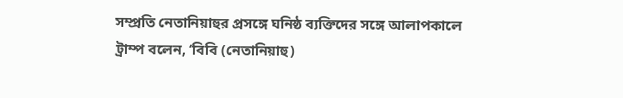সম্প্রতি নেতানিয়াহুর প্রসঙ্গে ঘনিষ্ঠ ব্যক্তিদের সঙ্গে আলাপকালে ট্রাম্প বলেন, ‘বিবি (নেতানিয়াহু)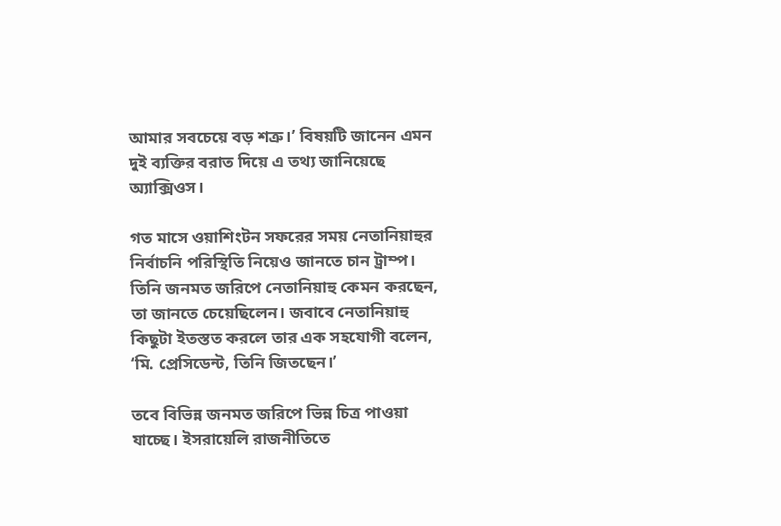আমার সবচেয়ে বড় শত্রু।’ বিষয়টি জানেন এমন দুই ব্যক্তির বরাত দিয়ে এ তথ্য জানিয়েছে অ্যাক্সিওস।

গত মাসে ওয়াশিংটন সফরের সময় নেতানিয়াহুর নির্বাচনি পরিস্থিতি নিয়েও জানতে চান ট্রাম্প। তিনি জনমত জরিপে নেতানিয়াহু কেমন করছেন, তা জানতে চেয়েছিলেন। জবাবে নেতানিয়াহু কিছুটা ইতস্তত করলে তার এক সহযোগী বলেন, ‘মি. প্রেসিডেন্ট, তিনি জিতছেন।’

তবে বিভিন্ন জনমত জরিপে ভিন্ন চিত্র পাওয়া যাচ্ছে। ইসরায়েলি রাজনীতিতে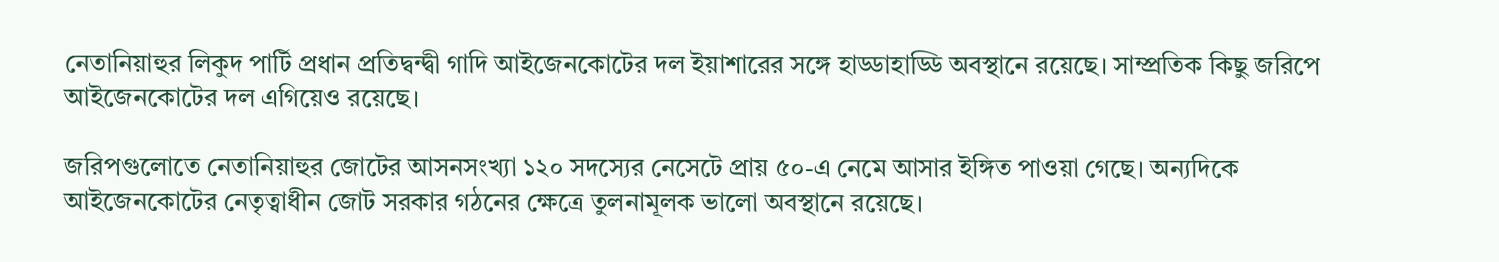নেতানিয়াহুর লিকুদ পার্টি প্রধান প্রতিদ্বন্দ্বী গাদি আইজেনকোটের দল ইয়াশারের সঙ্গে হাড্ডাহাড্ডি অবস্থানে রয়েছে। সাম্প্রতিক কিছু জরিপে আইজেনকোটের দল এগিয়েও রয়েছে।

জরিপগুলোতে নেতানিয়াহুর জোটের আসনসংখ্যা ১২০ সদস্যের নেসেটে প্রায় ৫০-এ নেমে আসার ইঙ্গিত পাওয়া গেছে। অন্যদিকে আইজেনকোটের নেতৃত্বাধীন জোট সরকার গঠনের ক্ষেত্রে তুলনামূলক ভালো অবস্থানে রয়েছে।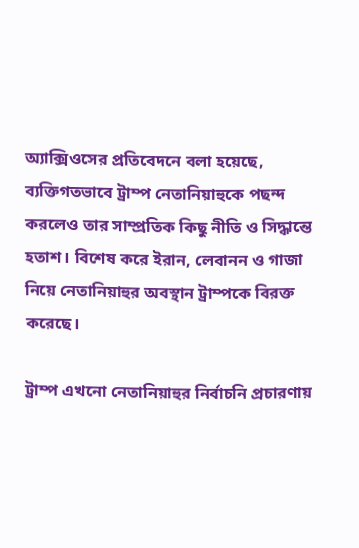অ্যাক্সিওসের প্রতিবেদনে বলা হয়েছে, ব্যক্তিগতভাবে ট্রাম্প নেতানিয়াহুকে পছন্দ করলেও তার সাম্প্রতিক কিছু নীতি ও সিদ্ধান্তে হতাশ। বিশেষ করে ইরান, লেবানন ও গাজা নিয়ে নেতানিয়াহুর অবস্থান ট্রাম্পকে বিরক্ত করেছে।

ট্রাম্প এখনো নেতানিয়াহুর নির্বাচনি প্রচারণায়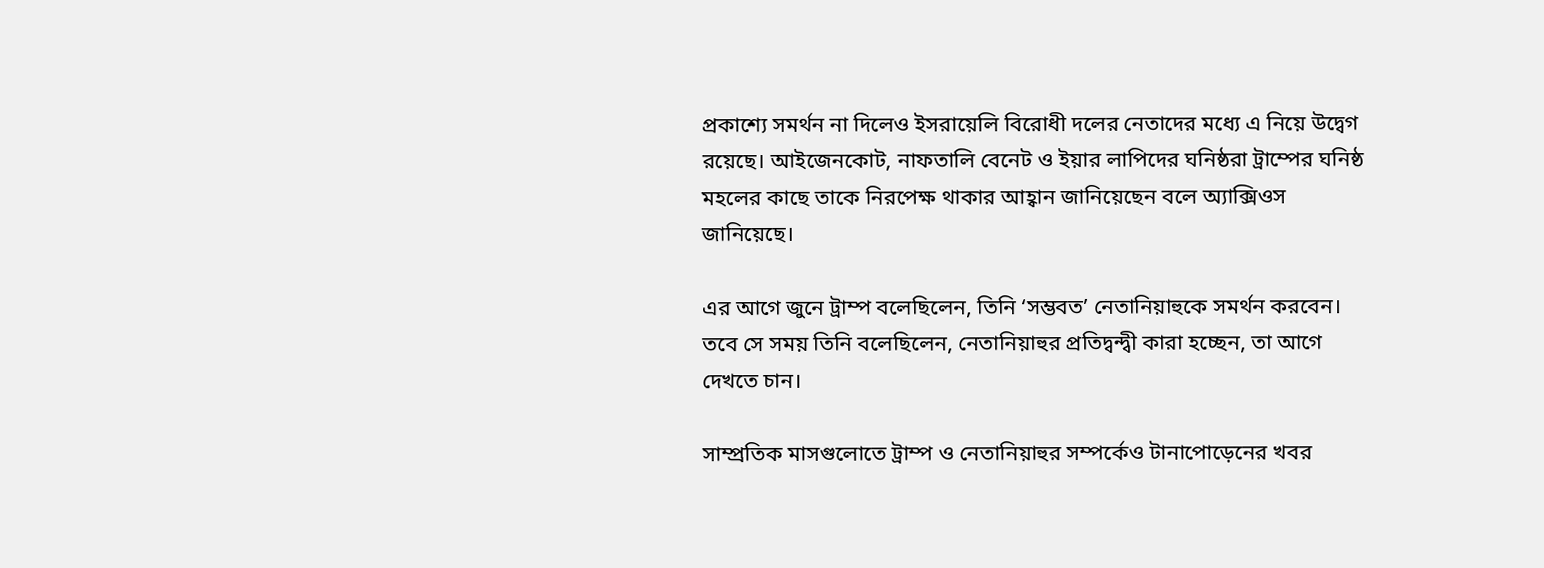প্রকাশ্যে সমর্থন না দিলেও ইসরায়েলি বিরোধী দলের নেতাদের মধ্যে এ নিয়ে উদ্বেগ রয়েছে। আইজেনকোট, নাফতালি বেনেট ও ইয়ার লাপিদের ঘনিষ্ঠরা ট্রাম্পের ঘনিষ্ঠ মহলের কাছে তাকে নিরপেক্ষ থাকার আহ্বান জানিয়েছেন বলে অ্যাক্সিওস জানিয়েছে।

এর আগে জুনে ট্রাম্প বলেছিলেন, তিনি ‘সম্ভবত’ নেতানিয়াহুকে সমর্থন করবেন। তবে সে সময় তিনি বলেছিলেন, নেতানিয়াহুর প্রতিদ্বন্দ্বী কারা হচ্ছেন, তা আগে দেখতে চান।

সাম্প্রতিক মাসগুলোতে ট্রাম্প ও নেতানিয়াহুর সম্পর্কেও টানাপোড়েনের খবর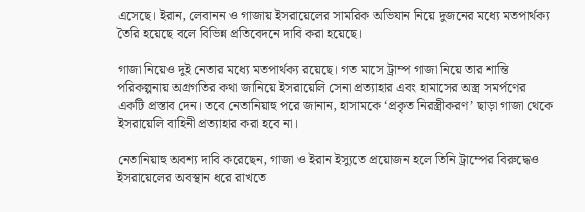এসেছে। ইরান, লেবানন ও গাজায় ইসরায়েলের সামরিক অভিযান নিয়ে দুজনের মধ্যে মতপার্থক্য তৈরি হয়েছে বলে বিভিন্ন প্রতিবেদনে দাবি করা হয়েছে।

গাজা নিয়েও দুই নেতার মধ্যে মতপার্থক্য রয়েছে। গত মাসে ট্রাম্প গাজা নিয়ে তার শান্তি পরিকল্পনায় অগ্রগতির কথা জানিয়ে ইসরায়েলি সেনা প্রত্যাহার এবং হামাসের অস্ত্র সমর্পণের একটি প্রস্তাব দেন। তবে নেতানিয়াহু পরে জানান, হাসামকে ‘প্রকৃত নিরস্ত্রীকরণ’ ছাড়া গাজা থেকে ইসরায়েলি বাহিনী প্রত্যাহার করা হবে না।

নেতানিয়াহু অবশ্য দাবি করেছেন, গাজা ও ইরান ইস্যুতে প্রয়োজন হলে তিনি ট্রাম্পের বিরুদ্ধেও ইসরায়েলের অবস্থান ধরে রাখতে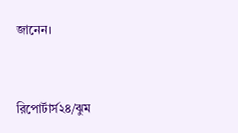জানেন।


রিপোর্টার্স২৪/ঝুম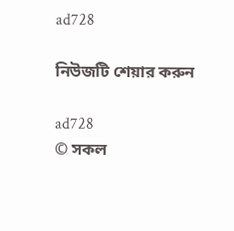ad728

নিউজটি শেয়ার করুন

ad728
© সকল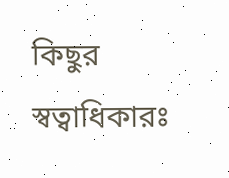কিছুর স্বত্বাধিকারঃ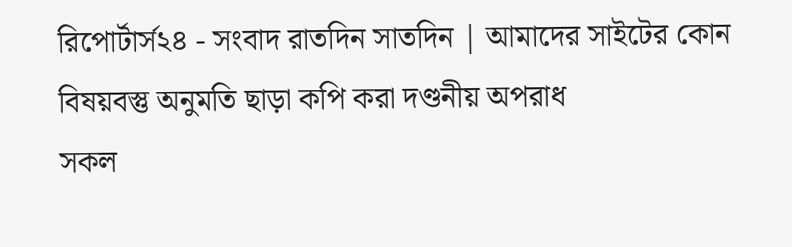রিপোর্টার্স২৪ - সংবাদ রাতদিন সাতদিন | আমাদের সাইটের কোন বিষয়বস্তু অনুমতি ছাড়া কপি করা দণ্ডনীয় অপরাধ
সকল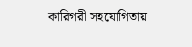কারিগরী সহযোগিতায়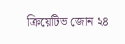ক্রিয়েটিভ জোন ২৪